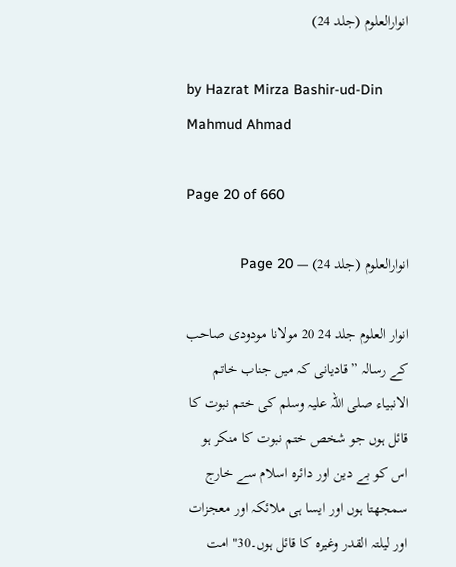انوارالعلوم (جلد 24)

by Hazrat Mirza Bashir-ud-Din Mahmud Ahmad

Page 20 of 660

انوارالعلوم (جلد 24) — Page 20

انوار العلوم جلد 24 20 مولانا مودودی صاحب کے رسالہ ”قادیانی کہ میں جناب خاتم الانبیاء صلی اللہ علیہ وسلم کی ختم نبوت کا قائل ہوں جو شخص ختم نبوت کا منکر ہو اس کو بے دین اور دائرہ اسلام سے خارج سمجھتا ہوں اور ایسا ہی ملائکہ اور معجزات اور لیلتہ القدر وغیرہ کا قائل ہوں۔30" امت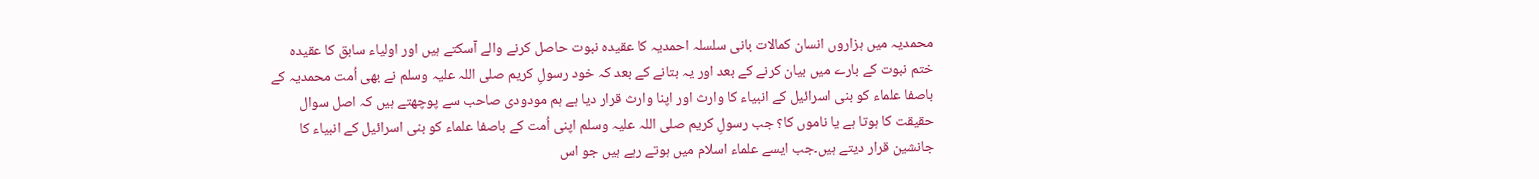محمدیہ میں ہزاروں انسان کمالات بانی سلسلہ احمدیہ کا عقیدہ نبوت حاصل کرنے والے آسکتے ہیں اور اولیاء سابق کا عقیدہ ختم نبوت کے بارے میں بیان کرنے کے بعد اور یہ بتانے کے بعد کہ خود رسولِ کریم صلی اللہ علیہ وسلم نے بھی اُمت محمدیہ کے باصفا علماء کو بنی اسرائیل کے انبیاء کا وارث اور اپنا وارث قرار دیا ہے ہم مودودی صاحب سے پوچھتے ہیں کہ اصل سوال حقیقت کا ہوتا ہے یا ناموں کا؟ جب رسولِ کریم صلی اللہ علیہ وسلم اپنی اُمت کے باصفا علماء کو بنی اسرائیل کے انبیاء کا جانشین قرار دیتے ہیں۔جب ایسے علماء اسلام میں ہوتے رہے ہیں جو اس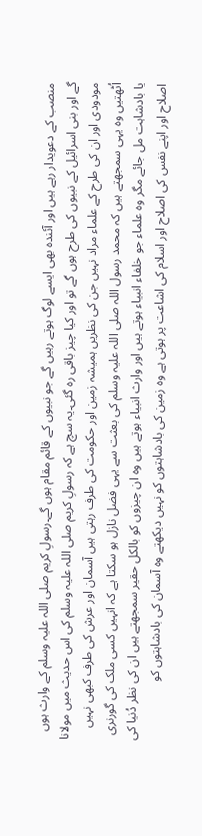منصب کے دعویدار رہے ہیں اور آئندہ بھی ایسے لوگ ہوتے رہیں گے جو نبیوں کے قائم مقام ہوں گے۔رسولِ کریم صلی اللہ علیہ وسلم کے وارث ہوں گے اور بنی اسرائیل کے نبیوں کی طرح ہوں گے تو اور کیا چیز باقی رہ گئی۔یہ سچ ہے کہ رسولِ کریم صلی اللہ علیہ وسلم کی اس حدیث میں مولانا مودودی اور ان کی طرح کے علماء مراد نہیں جن کی نظریں ہمیشہ زمین اور حکومت کی طرف رہتی ہیں آسمان اور عرش کی طرف کبھی نہیں اُٹھتیں وہ یہی سمجھتے ہیں کہ محمد رسول اللہ صلی اللہ علیہ وسلم کی بعثت سے یہی فضل نازل ہو سکتا ہے کہ انہیں کسی ملک کی گورنری یا بادشاہت مل جائے مگر وہ علماء جو خلفاء انبیاء ہوتے ہیں اور وارث انبیاء ہوتے ہیں وہ ان چیزوں کو بالکل حقیر سمجھتے ہیں ان کی نظر دُنیا کی اصلاح اور اپنے نفس کی اصلاح اور اسلام کی اشاعت پر ہوتی ہے وہ زمین کی بادشاہتوں کو نہیں دیکھتے وہ آسمان کی بادشاہتوں کو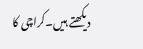دیکھتے ہیں۔کراچی کا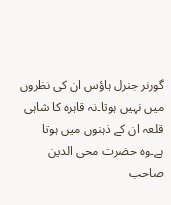گورنر جنرل ہاؤس ان کی نظروں میں نہیں ہوتا۔نہ قاہرہ کا شاہی قلعہ ان کے ذہنوں میں ہوتا ہے۔وہ حضرت محی الدین صاحب